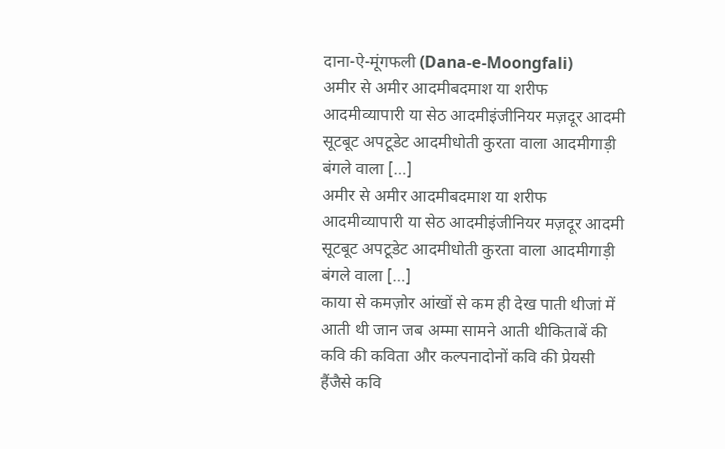दाना-ऐ-मूंगफली (Dana-e-Moongfali)
अमीर से अमीर आदमीबदमाश या शरीफ आदमीव्यापारी या सेठ आदमीइंजीनियर मज़दूर आदमी सूटबूट अपटूडेट आदमीधोती कुरता वाला आदमीगाड़ी बंगले वाला […]
अमीर से अमीर आदमीबदमाश या शरीफ आदमीव्यापारी या सेठ आदमीइंजीनियर मज़दूर आदमी सूटबूट अपटूडेट आदमीधोती कुरता वाला आदमीगाड़ी बंगले वाला […]
काया से कमज़ोर आंखों से कम ही देख पाती थीजां में आती थी जान जब अम्मा सामने आती थीकिताबें की
कवि की कविता और कल्पनादोनों कवि की प्रेयसी हैंजैसे कवि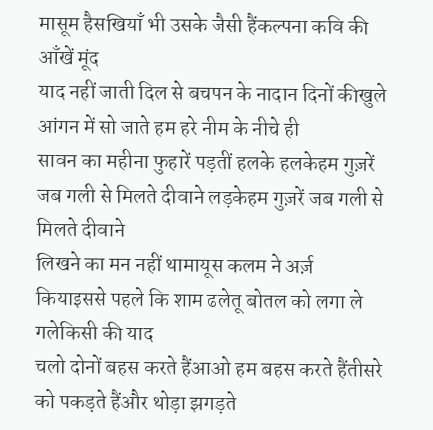मासूम हैसखियाँ भी उसके जैसी हैंकल्पना कवि की आँखें मूंद
याद नहीं जाती दिल से बचपन के नादान दिनों कीखुले आंगन में सो जाते हम हरे नीम के नीचे ही
सावन का महीना फुहारें पड़तीं हलके हलकेहम गुज़रें जब गली से मिलते दीवाने लड़केहम गुज़रें जब गली से मिलते दीवाने
लिखने का मन नहीं थामायूस कलम ने अर्ज़ कियाइससे पहले कि शाम ढलेतू बोतल को लगा ले गलेकिसी की याद
चलो दोनों बहस करते हैंआओ हम बहस करते हैंतीसरे को पकड़ते हैंऔर थोड़ा झगड़ते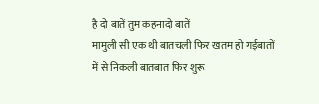है दो बातें तुम कहनादो बातें
मामुली सी एक थी बातचली फिर खतम हो गईबातों में से निकली बातबात फिर शुरू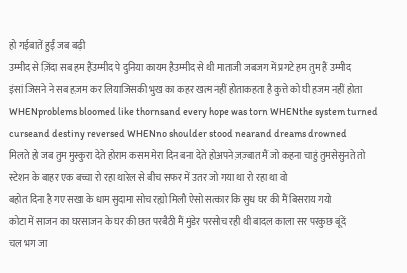हो गईबातें हुईं जब बढ़ी
उम्मीद से ज़िंदा सब हम हैंउम्मीद पे दुनिया कायम हैउम्मीद से थी माताजी जबजग में प्रगटे हम तुम हैं उम्मीद
इंसां जिसने ने सब हज़म कर लियाजिसकी भुख का कहर खत्म नहीं होताकहता है कुत्ते को घी हजम नहीं होता
WHENproblems bloomed like thornsand every hope was torn WHENthe system turned curseand destiny reversed WHENno shoulder stood nearand dreams drowned
मिलते हो जब तुम मुस्कुरा देते होराम कसम मेरा दिन बना देते होअपने ज़ज़्बात मैं जो कहना चाहुं तुमसेसुनते तो
स्टेशन के बाहर एक बच्चा रो रहा थारेल से बीच सफर में उतर जो गया था रो रहा था वो
बहोत दिना है गए सखा के धाम सुदामा सोच रह्यो मिलौ ऐसो सत्कार कि सुध घर की मैं बिसराय गयो
कोटा में साजन का घरसाजन के घर की छत परबैठी मैं मुंडेर परसोच रही थी बादल काला सर परकुछ बूंदें
चल भग जा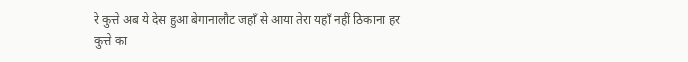रे कुत्ते अब ये देस हुआ बेगानालौट जहाँ से आया तेरा यहाँ नहीं ठिकाना हर कुत्ते का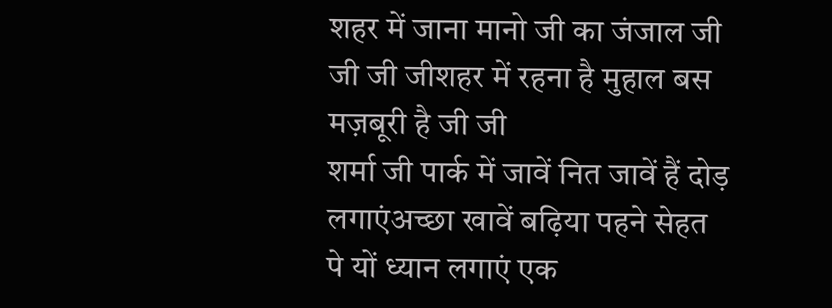शहर में जाना मानो जी का जंजाल जी जी जी जीशहर में रहना है मुहाल बस मज़बूरी है जी जी
शर्मा जी पार्क में जावें नित जावें हैं दोड़ लगाएंअच्छा खावें बढ़िया पहने सेहत पे यों ध्यान लगाएं एक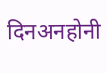दिनअनहोनी